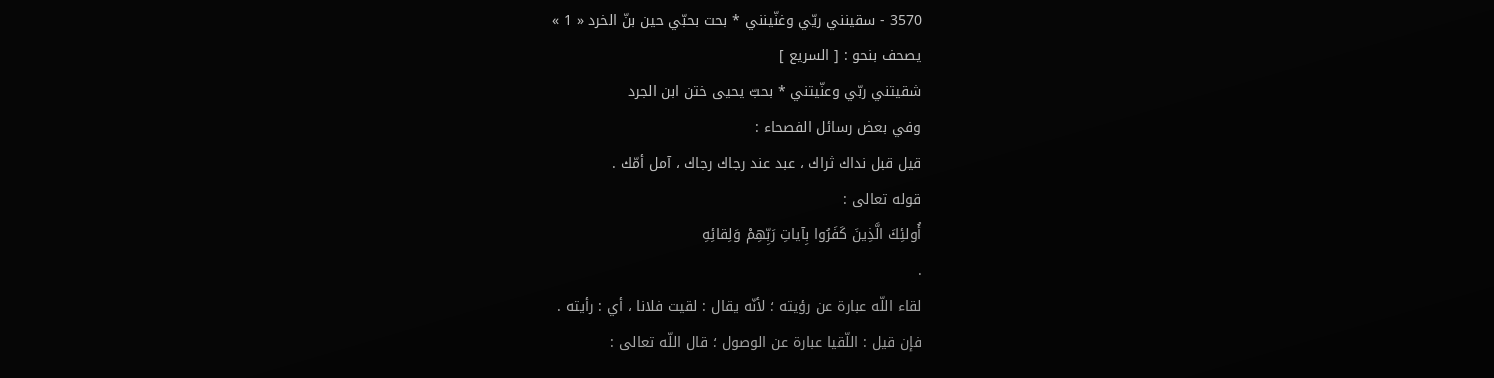3570 - سقينني ريّي وغنّينني * بحت بحبّي حين بنّ الخرد « 1 »
يصحف بنحو : [ السريع ]
شقيتني ربّي وعنّيتني * بحبّ يحيى ختن ابن الجرد
وفي بعض رسائل الفصحاء :
قيل قبل نداك ثراك ، عبد عند رجاك رجاك ، آمل أمّك .
قوله تعالى :
أُولئِكَ الَّذِينَ كَفَرُوا بِآياتِ رَبِّهِمْ وَلِقائِهِ
.
لقاء اللّه عبارة عن رؤيته ؛ لأنّه يقال : لقيت فلانا ، أي : رأيته .
فإن قيل : اللّقيا عبارة عن الوصول ؛ قال اللّه تعالى :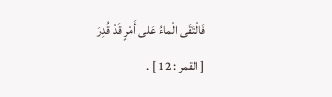فَالْتَقَى الْماءُ عَلى أَمْرٍ قَدْ قُدِرَ
[ القمر : 12 ] .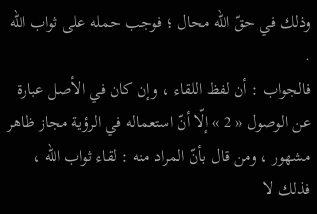وذلك في حقّ اللّه محال ؛ فوجب حمله على ثواب اللّه .
فالجواب : أن لفظ اللقاء ، وإن كان في الأصل عبارة عن الوصول « 2 » إلّا أنّ استعماله في الرؤية مجاز ظاهر مشهور ، ومن قال بأنّ المراد منه : لقاء ثواب اللّه ، فذلك لا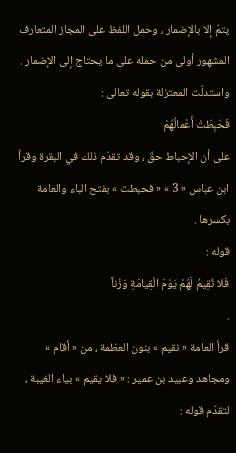يتمّ إلا بالإضمار ، وحمل اللفظ على المجاز المتعارف المشهور أولى من حمله على ما يحتاج إلى الإضمار .
واستدلّت المعتزلة بقوله تعالى :
فَحَبِطَتْ أَعْمالُهُمْ
على أن الإحباط حقّ ، وقد تقدّم ذلك في البقرة وقرأ ابن عباس « 3 » « فحبطت » بفتح الباء والعامة بكسرها .
قوله :
فَلا نُقِيمُ لَهُمْ يَوْمَ الْقِيامَةِ وَزْناً
.
قرأ العامة « نقيم » بنون العظمة ، من « أقام » ومجاهد وعبيد بن عمير : « فلا يقيم » بياء الغيبة ، لتقدّم قوله :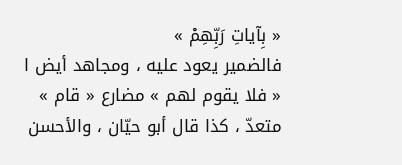« بِآياتِ رَبِّهِمْ »
فالضمير يعود عليه ، ومجاهد أيض ا « فلا يقوم لهم » مضارع « قام » متعدّ ، كذا قال أبو حيّان ، والأحسن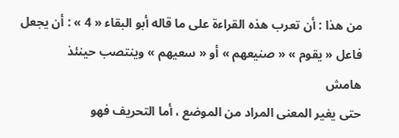من هذا : أن تعرب هذه القراءة على ما قاله أبو البقاء « 4 » : أن يجعل فاعل « يقوم » « صنيعهم » أو « سعيهم » وينتصب حينئذ
هامش
حتى يغير المعنى المراد من الموضع ، أما التحريف فهو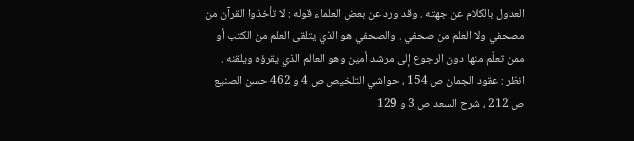العدول بالكلام عن جهته . وقد ورد عن بعض العلماء قوله : لا تأخذوا القرآن من مصحفي ولا العلم من صحفي . والصحفي هو الذي يتلقى العلم من الكتب أو ممن تعلّم منها دون الرجوع إلى مرشد أمين وهو العالم الذي يقرؤه ويلقنه .
انظر : عقود الجمان ص 154 ، حواشي التلخيص ص 4 و 462 حسن الصنيع ص 212 ، شرح السعد ص 3 و 129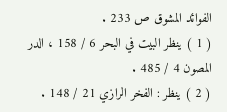الفوائد المشوق ص 233 .
( 1 ) ينظر البيت في البحر 6 / 158 ، الدر المصون 4 / 485 .
( 2 ) ينظر : الفخر الرازي 21 / 148 .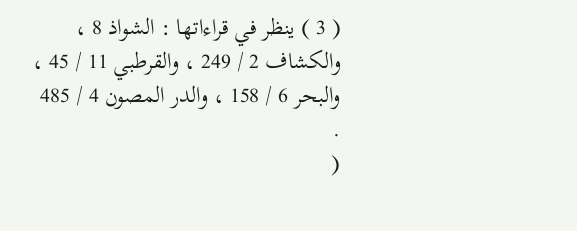( 3 ) ينظر في قراءاتها : الشواذ 8 ، والكشاف 2 / 249 ، والقرطبي 11 / 45 ، والبحر 6 / 158 ، والدر المصون 4 / 485 .
(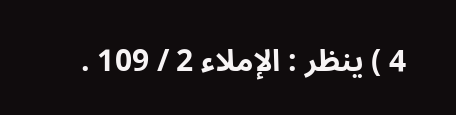4 ) ينظر : الإملاء 2 / 109 .